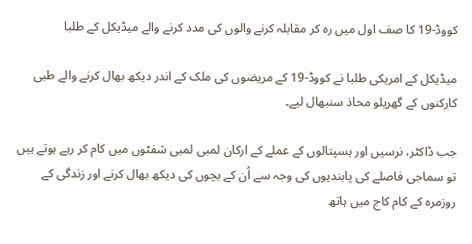کووڈ-19 کا صف اول میں رہ کر مقابلہ کرنے والوں کی مدد کرنے والے میڈیکل کے طلبا

میڈیکل کے امریکی طلبا نے کووڈ-19 کے مریضوں کی ملک کے اندر دیکھ بھال کرنے والے طبی کارکنوں کے گھریلو محاذ سنبھال لیے۔

جب ڈاکٹر، نرسیں اور ہسپتالوں کے عملے کے ارکان لمبی لمبی شفٹوں میں کام کر رہے ہوتے ہیں تو سماجی فاصلے کی پابندیوں کی وجہ سے اُن کے بچوں کی دیکھ بھال کرنے اور زندگی کے روزمرہ کے کام کاج میں ہاتھ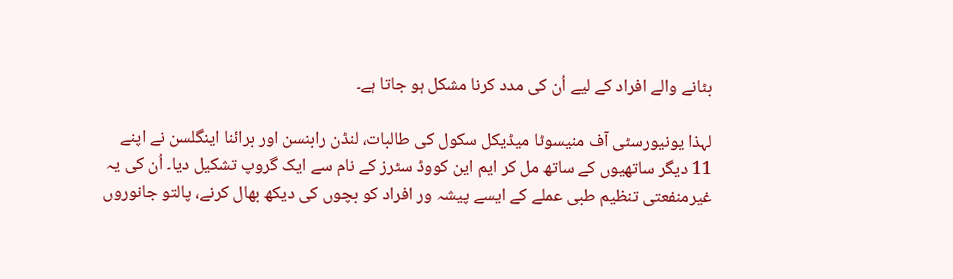بٹانے والے افراد کے لیے اُن کی مدد کرنا مشکل ہو جاتا ہے۔

لہذا یونیورسٹی آف منیسوٹا میڈیکل سکول کی طالبات، لنڈن رابنسن اور برائنا اینگلسن نے اپنے 11 دیگر ساتھیوں کے ساتھ مل کر ایم این کووڈ سٹرز کے نام سے ایک گروپ تشکیل دیا۔ اُن کی یہ غیرمنفعتی تنظیم طبی عملے کے ایسے پیشہ ور افراد کو بچوں کی دیکھ بھال کرنے، پالتو جانوروں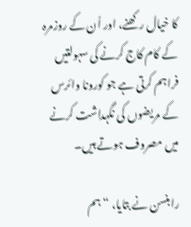کا خیال رکھنے، اور اُن کے روزمرہ کے کام کاج کرنے کی سہولتیں فراہم کرتی ہے جو کورونا وائرس کے مریضوں کی نگہداشت کرنے میں مصروف ہوتے ہیں۔

رابنسن نے بتایا، “ہم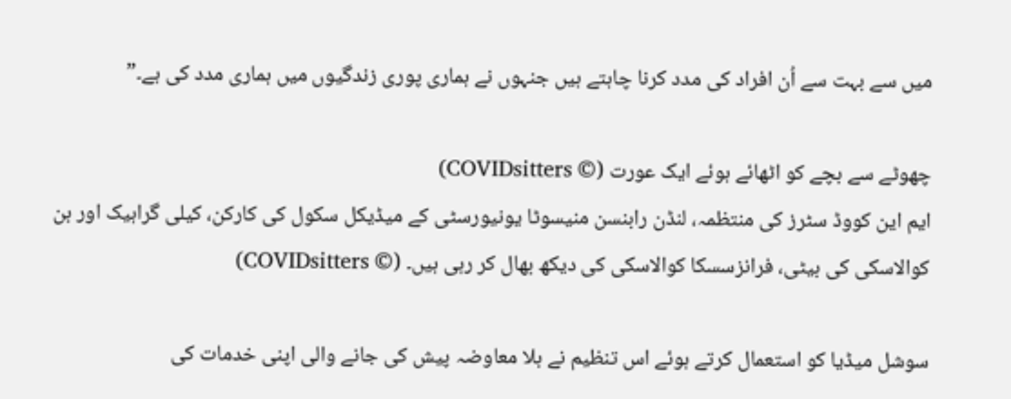میں سے بہت سے اُن افراد کی مدد کرنا چاہتے ہیں جنہوں نے ہماری پوری زندگیوں میں ہماری مدد کی ہے۔”

چھوٹے سے بچے کو اٹھائے ہوئے ایک عورت (© COVIDsitters)
ایم این کووڈ سٹرز کی منتظمہ، لنڈن رابنسن منیسوٹا یونیورسٹی کے میڈیکل سکول کی کارکن، کیلی گراہیک اور بن کوالاسکی کی بیٹی، فرانزسسکا کوالاسکی کی دیکھ بھال کر رہی ہیں۔ (© COVIDsitters)

سوشل میڈیا کو استعمال کرتے ہوئے اس تنظیم نے بلا معاوضہ پیش کی جانے والی اپنی خدمات کی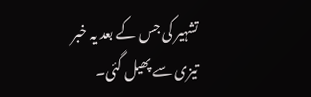تشہیر کی جس کے بعد یہ خبر تیزی سے پھیل گئی۔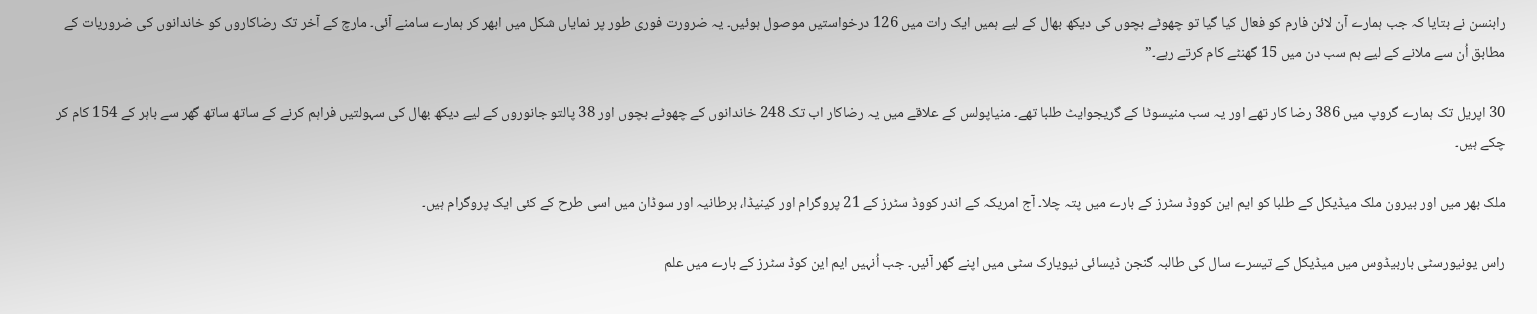رابنسن نے بتایا کہ جب ہمارے آن لائن فارم کو فعال کیا گیا تو چھوٹے بچوں کی دیکھ بھال کے لیے ہمیں ایک رات میں 126 درخواستیں موصول ہوئیں۔ یہ ضرورت فوری طور پر نمایاں شکل میں ابھر کر ہمارے سامنے آئی۔ مارچ کے آخر تک رضاکاروں کو خاندانوں کی ضروریات کے مطابق اُن سے ملانے کے لیے ہم سب دن میں 15 گھنٹے کام کرتے رہے۔”

30 اپریل تک ہمارے گروپ میں 386 رضا کار تھے اور یہ سب منیسوٹا کے گریجوایٹ طلبا تھے۔ منیاپولس کے علاقے میں یہ رضاکار اب تک 248 خاندانوں کے چھوٹے بچوں اور 38 پالتو جانوروں کے لیے دیکھ بھال کی سہولتیں فراہم کرنے کے ساتھ ساتھ گھر سے باہر کے 154 کام کر چکے ہیں۔

ملک بھر میں اور بیرون ملک میڈیکل کے طلبا کو ایم این کووڈ سٹرز کے بارے میں پتہ چلا۔ آج امریکہ کے اندر کووڈ سٹرز کے 21 پروگرام اور کینیڈا، برطانیہ اور سوڈان میں اسی طرح کے کئی ایک پروگرام ہیں۔

راس یونیورسٹی باربیڈوس میں میڈیکل کے تیسرے سال کی طالبہ گنجن ڈیسائی نیویارک سٹی میں اپنے گھر آئیں۔ جب اُنہیں ایم این کوڈ سٹرز کے بارے میں علم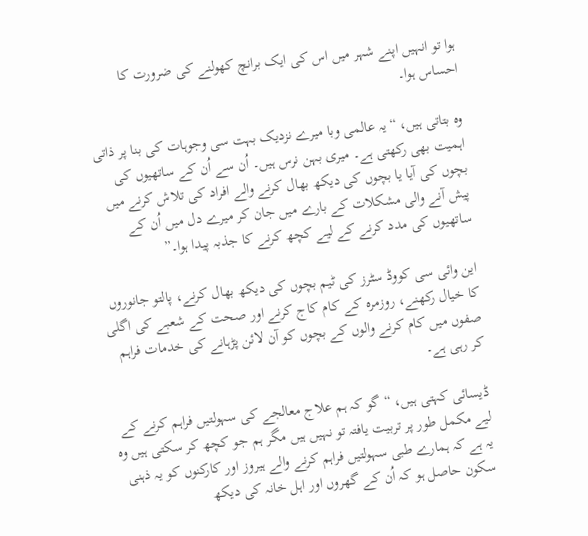ہوا تو انہیں اپنے شہر میں اس کی ایک برانچ کھولنے کی ضرورت کا احساس ہوا۔

وہ بتاتی ہیں، “یہ عالمی وبا میرے نزدیک بہت سی وجوہات کی بنا پر ذاتی اہمیت بھی رکھتی ہے۔ میری بہن نرس ہیں۔ اُن سے اُن کے ساتھیوں کی بچوں کی آیا یا بچوں کی دیکھ بھال کرنے والے افراد کی تلاش کرنے میں پیش آنے والی مشکلات کے بارے میں جان کر میرے دل میں اُن کے ساتھیوں کی مدد کرنے کے لیے کچھ کرنے کا جذبہ پیدا ہوا۔”

این وائی سی کووڈ سٹرز کی ٹیم بچوں کی دیکھ بھال کرنے، پالتو جانوروں کا خیال رکھنے، روزمرہ کے کام کاج کرنے اور صحت کے شعبے کی اگلی صفوں میں کام کرنے والوں کے بچوں کو آن لائن پڑہانے کی خدمات فراہم کر رہی ہے۔

ڈیسائی کہتی ہیں، “گو کہ ہم علاج معالجے کی سہولتیں فراہم کرنے کے لیے مکمل طور پر تربیت یافتہ تو نہیں ہیں مگر ہم جو کچھ کر سکتی ہیں وہ یہ ہے کہ ہمارے طبی سہولتیں فراہم کرنے والے ہیروز اور کارکنوں کو یہ ذہنی سکون حاصل ہو کہ اُن کے گھروں اور اہل خانہ کی دیکھ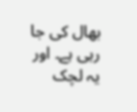بھال کی جا رہی ہے۔ اور یہ لچک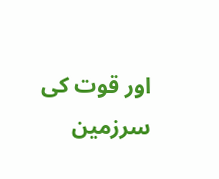اور قوت کی سرزمین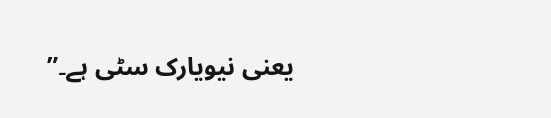یعنی نیویارک سٹی ہے۔”